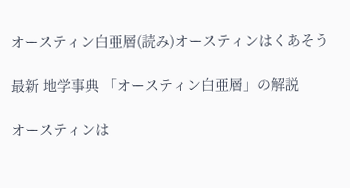オースティン白亜層(読み)オースティンはくあそう

最新 地学事典 「オースティン白亜層」の解説

オースティンは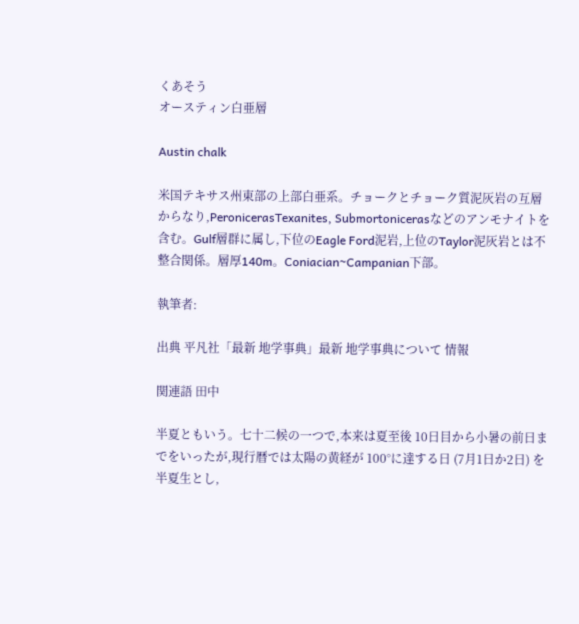くあそう
オースティン白亜層

Austin chalk

米国テキサス州東部の上部白亜系。チョークとチョーク質泥灰岩の互層からなり,PeronicerasTexanites, Submortonicerasなどのアンモナイトを含む。Gulf層群に属し,下位のEagle Ford泥岩,上位のTaylor泥灰岩とは不整合関係。層厚140m。Coniacian~Campanian下部。

執筆者:

出典 平凡社「最新 地学事典」最新 地学事典について 情報

関連語 田中

半夏ともいう。七十二候の一つで,本来は夏至後 10日目から小暑の前日までをいったが,現行暦では太陽の黄経が 100°に達する日 (7月1日か2日) を半夏生とし,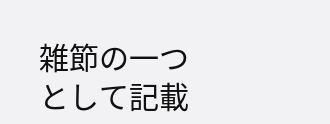雑節の一つとして記載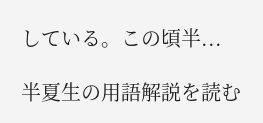している。この頃半...

半夏生の用語解説を読む